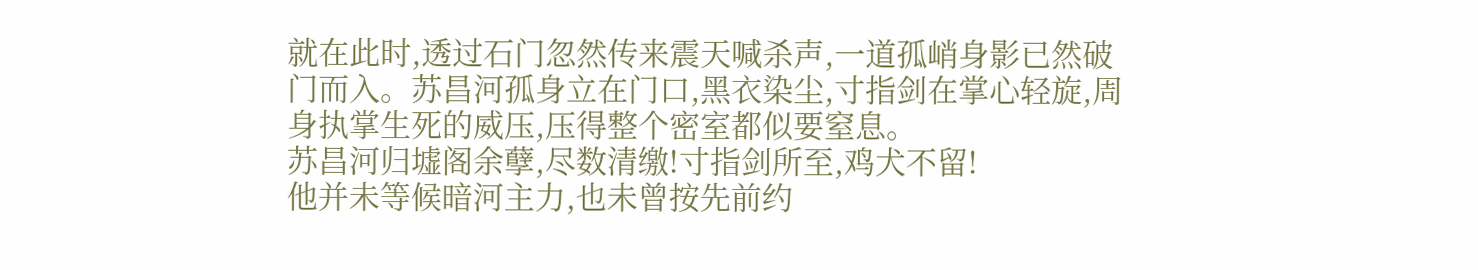就在此时,透过石门忽然传来震天喊杀声,一道孤峭身影已然破门而入。苏昌河孤身立在门口,黑衣染尘,寸指剑在掌心轻旋,周身执掌生死的威压,压得整个密室都似要窒息。
苏昌河归墟阁余孽,尽数清缴!寸指剑所至,鸡犬不留!
他并未等候暗河主力,也未曾按先前约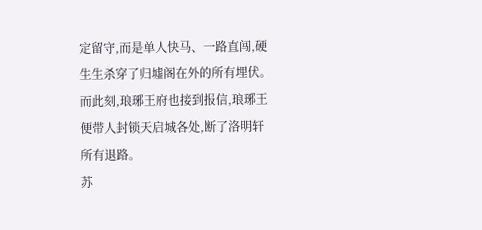定留守,而是单人快马、一路直闯,硬生生杀穿了归墟阁在外的所有埋伏。
而此刻,琅琊王府也接到报信,琅琊王便带人封锁天启城各处,断了洛明轩所有退路。
苏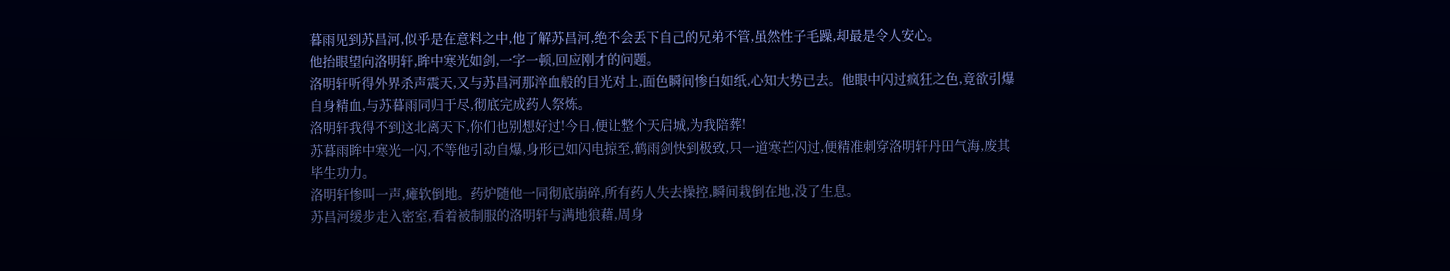暮雨见到苏昌河,似乎是在意料之中,他了解苏昌河,绝不会丢下自己的兄弟不管,虽然性子毛躁,却最是令人安心。
他抬眼望向洛明轩,眸中寒光如剑,一字一顿,回应刚才的问题。
洛明轩听得外界杀声震天,又与苏昌河那淬血般的目光对上,面色瞬间惨白如纸,心知大势已去。他眼中闪过疯狂之色,竟欲引爆自身精血,与苏暮雨同归于尽,彻底完成药人祭炼。
洛明轩我得不到这北离天下,你们也别想好过!今日,便让整个天启城,为我陪葬!
苏暮雨眸中寒光一闪,不等他引动自爆,身形已如闪电掠至,鹤雨剑快到极致,只一道寒芒闪过,便精准刺穿洛明轩丹田气海,废其毕生功力。
洛明轩惨叫一声,瘫软倒地。药炉随他一同彻底崩碎,所有药人失去操控,瞬间栽倒在地,没了生息。
苏昌河缓步走入密室,看着被制服的洛明轩与满地狼藉,周身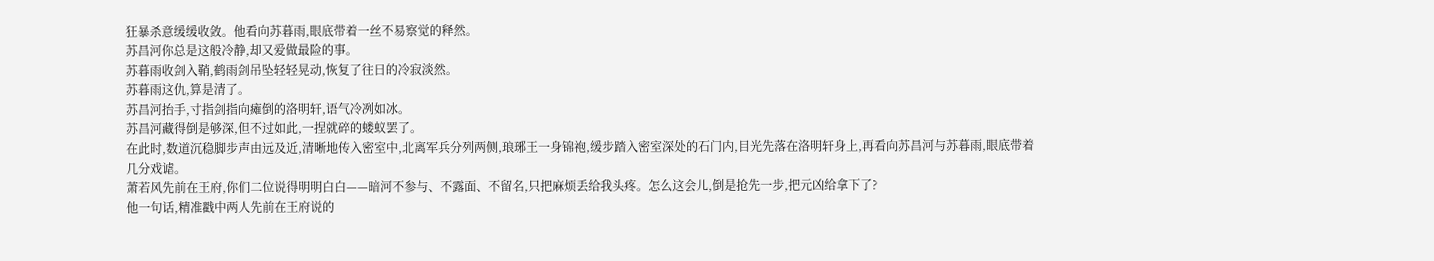狂暴杀意缓缓收敛。他看向苏暮雨,眼底带着一丝不易察觉的释然。
苏昌河你总是这般冷静,却又爱做最险的事。
苏暮雨收剑入鞘,鹤雨剑吊坠轻轻晃动,恢复了往日的冷寂淡然。
苏暮雨这仇,算是清了。
苏昌河抬手,寸指剑指向瘫倒的洛明轩,语气冷冽如冰。
苏昌河藏得倒是够深,但不过如此,一捏就碎的蝼蚁罢了。
在此时,数道沉稳脚步声由远及近,清晰地传入密室中,北离军兵分列两侧,琅琊王一身锦袍,缓步踏入密室深处的石门内,目光先落在洛明轩身上,再看向苏昌河与苏暮雨,眼底带着几分戏谑。
萧若风先前在王府,你们二位说得明明白白——暗河不参与、不露面、不留名,只把麻烦丢给我头疼。怎么这会儿,倒是抢先一步,把元凶给拿下了?
他一句话,精准戳中两人先前在王府说的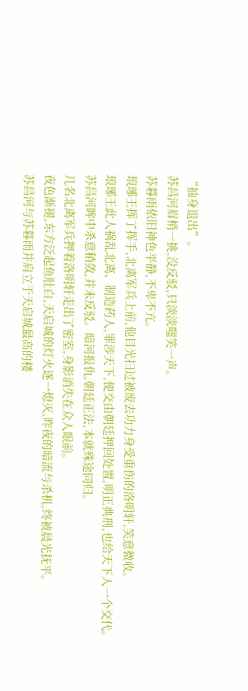“抽身退出”。
苏昌河眉梢一挑,没反驳,只淡淡嗤笑一声。
苏暮雨依旧神色平静,不卑不亢。
琅琊王挥了挥手,北离军兵上前,他目光扫过被废去功力身受重伤的洛明轩,笑意微收。
琅琊王此人祸乱北离、制造药人,罪涉天下,便交由朝廷押回处置,明正典刑,也给天下人一个交代。
苏昌河眸中杀意稍敛,并未反驳。暗河报仇,朝廷正法,本就殊途同归。
几名北离军兵押着洛明轩走出了密室,身影消失在众人眼前。
夜色渐褪,东方泛起鱼肚白,天启城的灯火逐一熄灭,昨夜的暗流与杀机,终被晨光抚平。
苏昌河与苏暮雨并肩立于天启城最高的楼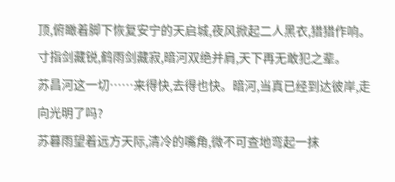顶,俯瞰着脚下恢复安宁的天启城,夜风掀起二人黑衣,猎猎作响。
寸指剑藏锐,鹤雨剑藏寂,暗河双绝并肩,天下再无敢犯之辈。
苏昌河这一切……来得快,去得也快。暗河,当真已经到达彼岸,走向光明了吗?
苏暮雨望着远方天际,清冷的嘴角,微不可查地弯起一抹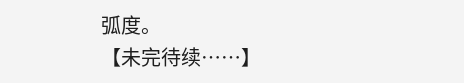弧度。
【未完待续……】